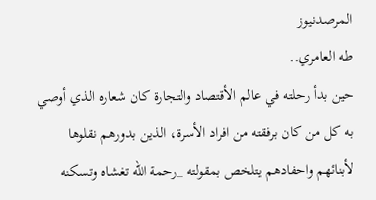المرصدنيوز
طه العامري..
حين بدأ رحلته في عالم الأقتصاد والتجارة كان شعاره الذي أوصي به كل من كان برفقته من افراد الأسرة، الذين بدورهم نقلوها لأبنائهم واحفادهم يتلخص بمقولته _رحمة الله تغشاه وتسكنه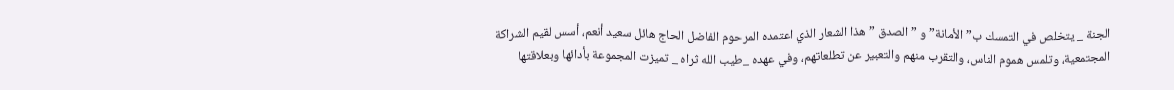الجنة _ يتخلص في التمسك ب” الأمانة” و ” الصدق ” هذا الشعار الذي اعتمده المرحوم الفاضل الحاج هائل سعيد أنعم، أسس لقيم الشراكة المجتمعية، وتلمس هموم الناس، والتقرب منهم والتعبير عن تطلعاتهم، وفي عهده _طيب الله ثراه _ تميزت المجموعة بأدائها وبعلاقتها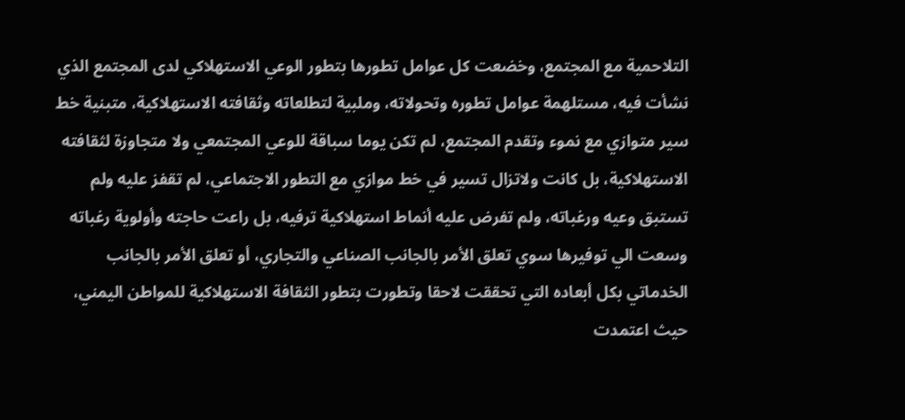التلاحمية مع المجتمع، وخضعت كل عوامل تطورها بتطور الوعي الاستهلاكي لدى المجتمع الذي نشأت فيه، مستلهمة عوامل تطوره وتحولاته، وملبية لتطلعاته وثقافته الاستهلاكية، متبنية خط سير متوازي مع نموء وتقدم المجتمع، لم تكن يوما سباقة للوعي المجتمعي ولا متجاوزة لثقافته الاستهلاكية، بل كانت ولاتزال تسير في خط موازي مع التطور الاجتماعي، لم تقفز عليه ولم تستبق وعيه ورغباته، ولم تفرض عليه أنماط استهلاكية ترفيه، بل راعت حاجته وأولوية رغباته وسعت الي توفيرها سوي تعلق الأمر بالجانب الصناعي والتجاري، أو تعلق الأمر بالجانب الخدماتي بكل أبعاده التي تحققت لاحقا وتطورت بتطور الثقافة الاستهلاكية للمواطن اليمني، حيث اعتمدت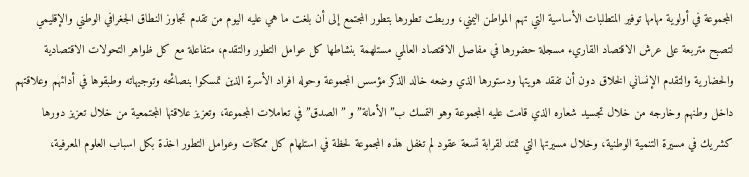المجموعة في أولوية مهامها توفير المتطلبات الأساسية التي تهم المواطن اليمني، وربطت تطورها بتطور المجتمع إلى أن بلغت ما هي عليه اليوم من تقدم تجاوز النطاق الجغرافي الوطني والإقليمي لتصبح متربعة على عرش الاقتصاد القاريء مسجلة حضورها في مفاصل الاقتصاد العالمي مستلهمة بنشاطها كل عوامل التطور والتقدم، متفاعلة مع كل ظواهر التحولات الاقتصادية والحضارية والتقدم الإنساني الخلاق دون أن تفقد هويتها ودستورها الذي وضعه خالد الذكر مؤسس المجموعة وحوله افراد الأسرة الذين تمسكوا بنصائحه وتوجيهاته وطبقوها في أدائهم وعلاقتهم داخل وطنهم وخارجه من خلال تجسيد شعاره الذي قامت عليه المجموعة وهو التمسك ب” الأمانة” و ” الصدق” في تعاملات المجموعة، وتعزيز علاقتها المجتمعية من خلال تعزيز دورها كشريك في مسيرة التنمية الوطنية، وخلال مسيرتها التي تمتد لقرابة تسعة عقود لم تغفل هذه المجموعة لحظة في استلهام كل ممكنات وعوامل التطور اخذة بكل اسباب العلوم المعرفية،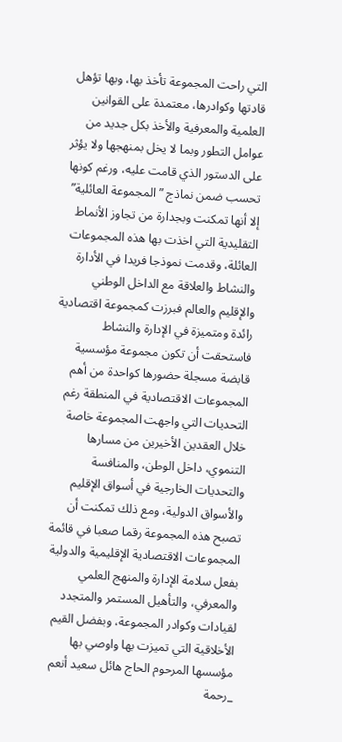التي راحت المجموعة تأخذ بها، وبها تؤهل قادتها وكوادرها، معتمدة على القوانين العلمية والمعرفية والأخذ بكل جديد من عوامل التطور وبما لا يخل بمنهجها ولا يؤثر على الدستور الذي قامت عليه، ورغم كونها تحسب ضمن نماذج ” المجموعة العائلية” إلا أنها تمكنت وبجدارة من تجاوز الأنماط التقليدية التي اخذت بها هذه المجموعات العائلة، وقدمت نموذجا فريدا في الأدارة والنشاط والعلاقة مع الداخل الوطني والإقليم والعالم فبرزت كمجموعة اقتصادية رائدة ومتميزة في الإدارة والنشاط فاستحقت أن تكون مجموعة مؤسسية قابضة مسجلة حضورها كواحدة من أهم المجموعات الاقتصادية في المنطقة رغم التحديات التي واجهت المجموعة خاصة خلال العقدين الأخيرين من مسارها التنموي، داخل الوطن، والمنافسة والتحديات الخارجية في أسواق الإقليم والأسواق الدولية، ومع ذلك تمكنت أن تصبح هذه المجموعة رقما صعبا في قائمة المجموعات الاقتصادية الإقليمية والدولية بفعل سلامة الإدارة والمنهج العلمي والمعرفي، والتأهيل المستمر والمتجدد لقيادات وكوادر المجموعة، وبفضل القيم الأخلاقية التي تميزت بها واوصي بها مؤسسها المرحوم الحاج هائل سعيد أنعم _رحمة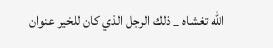الله تغشاه _ ذلك الرجل الذي كان للخير عنوان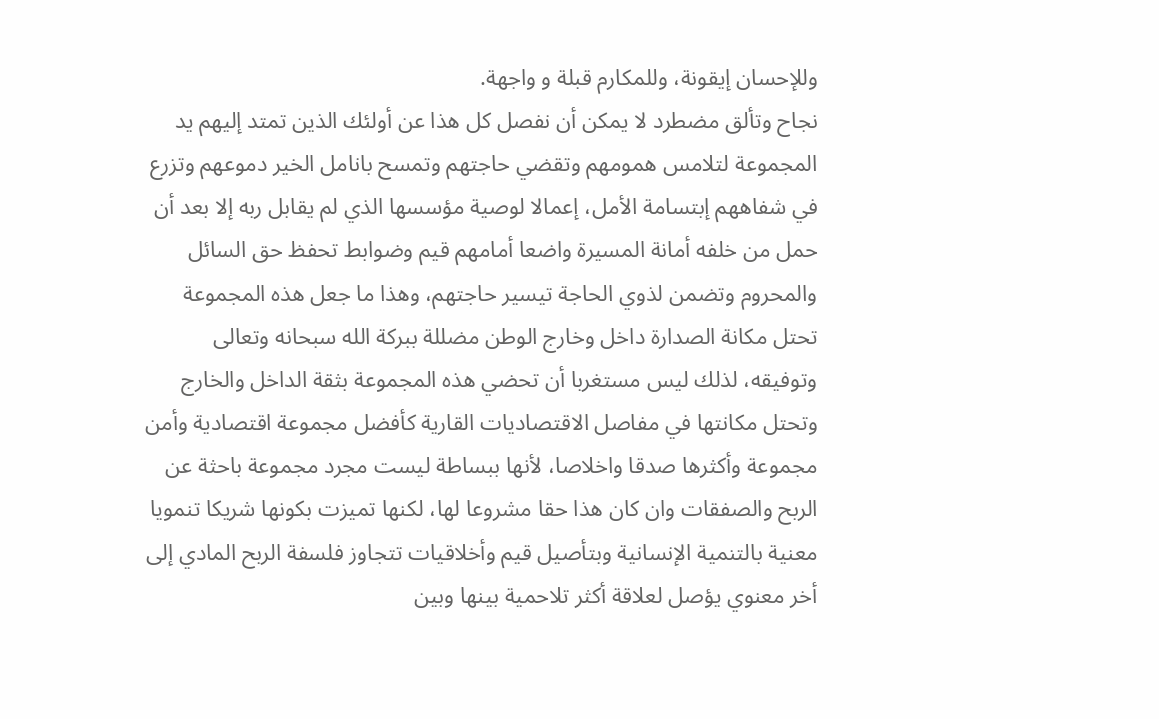وللإحسان إيقونة، وللمكارم قبلة و واجهة.
نجاح وتألق مضطرد لا يمكن أن نفصل كل هذا عن أولئك الذين تمتد إليهم يد المجموعة لتلامس همومهم وتقضي حاجتهم وتمسح بانامل الخير دموعهم وتزرع في شفاههم إبتسامة الأمل، إعمالا لوصية مؤسسها الذي لم يقابل ربه إلا بعد أن حمل من خلفه أمانة المسيرة واضعا أمامهم قيم وضوابط تحفظ حق السائل والمحروم وتضمن لذوي الحاجة تيسير حاجتهم، وهذا ما جعل هذه المجموعة تحتل مكانة الصدارة داخل وخارج الوطن مضللة ببركة الله سبحانه وتعالى وتوفيقه، لذلك ليس مستغربا أن تحضي هذه المجموعة بثقة الداخل والخارج وتحتل مكانتها في مفاصل الاقتصاديات القارية كأفضل مجموعة اقتصادية وأمن مجموعة وأكثرها صدقا واخلاصا، لأنها ببساطة ليست مجرد مجموعة باحثة عن الربح والصفقات وان كان هذا حقا مشروعا لها، لكنها تميزت بكونها شريكا تنمويا معنية بالتنمية الإنسانية وبتأصيل قيم وأخلاقيات تتجاوز فلسفة الربح المادي إلى أخر معنوي يؤصل لعلاقة أكثر تلاحمية بينها وبين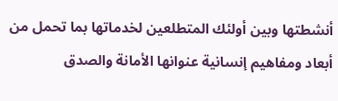أنشطتها وبين أولئك المتطلعين لخدماتها بما تحمل من أبعاد ومفاهيم إنسانية عنوانها الأمانة والصدق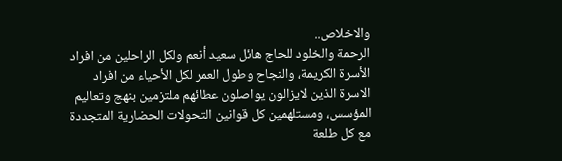والاخلاص..
الرحمة والخلود للحاج هائل سعيد أنعم ولكل الراحلين من افراد الأسرة الكريمة، والنجاح وطول العمر لكل الأحياء من افراد الاسرة الذين لايزالون يواصلون عطائهم ملتزمين بنهج وتعاليم المؤسس، ومستلهمين كل قوانين التحولات الحضارية المتجددة مع كل طلعة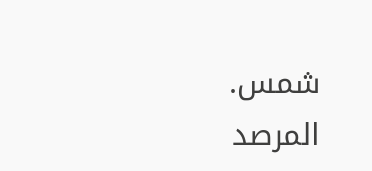شمس.
المرصد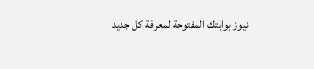نيوز بوابتك المفتوحة لمعرفة كل جديد